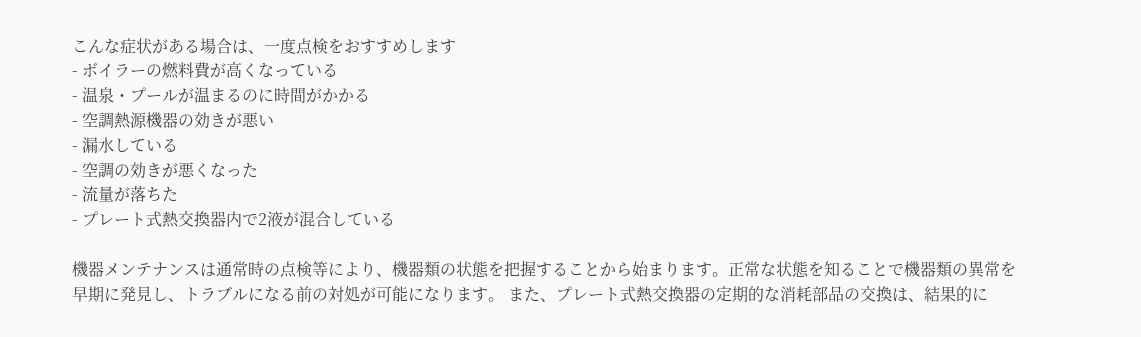こんな症状がある場合は、一度点検をおすすめします
- ボイラーの燃料費が高くなっている
- 温泉・プールが温まるのに時間がかかる
- 空調熱源機器の効きが悪い
- 漏水している
- 空調の効きが悪くなった
- 流量が落ちた
- プレート式熱交換器内で2液が混合している

機器メンテナンスは通常時の点検等により、機器類の状態を把握することから始まります。正常な状態を知ることで機器類の異常を早期に発見し、トラブルになる前の対処が可能になります。 また、プレート式熱交換器の定期的な消耗部品の交換は、結果的に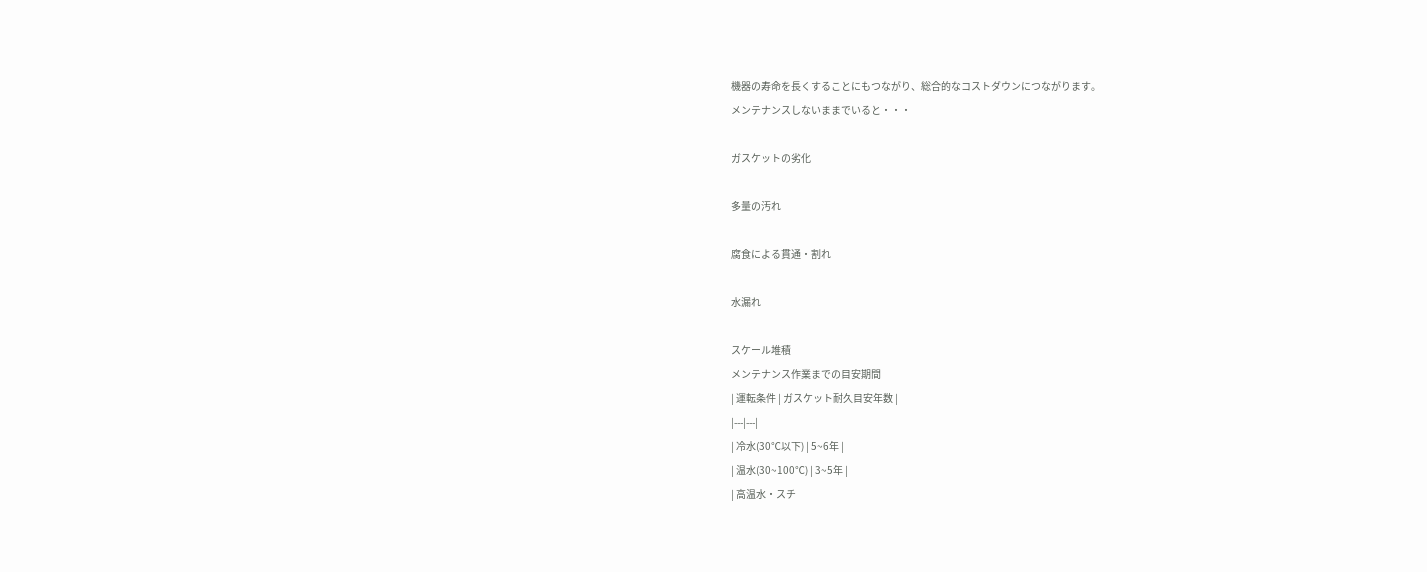機器の寿命を長くすることにもつながり、総合的なコストダウンにつながります。
メンテナンスしないままでいると・・・

ガスケットの劣化

多量の汚れ

腐食による貫通・割れ

水漏れ

スケール堆積
メンテナンス作業までの目安期間
| 運転条件 | ガスケット耐久目安年数 |
|---|---|
| 冷水(30℃以下) | 5~6年 |
| 温水(30~100℃) | 3~5年 |
| 高温水・スチ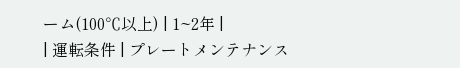ーム(100℃以上) | 1~2年 |
| 運転条件 | プレートメンテナンス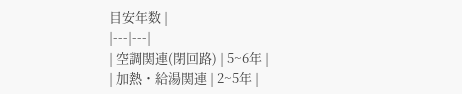目安年数 |
|---|---|
| 空調関連(閉回路) | 5~6年 |
| 加熱・給湯関連 | 2~5年 |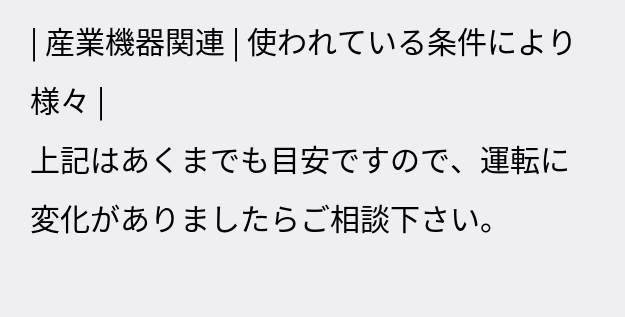| 産業機器関連 | 使われている条件により様々 |
上記はあくまでも目安ですので、運転に変化がありましたらご相談下さい。